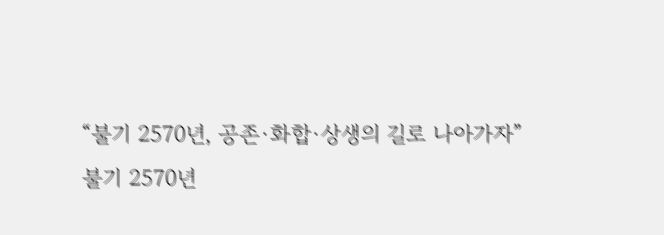“불기 2570년, 공존·화합·상생의 길로 나아가자”
불기 2570년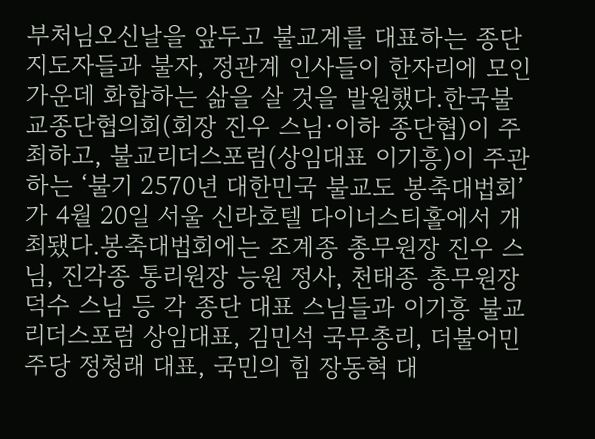부처님오신날을 앞두고 불교계를 대표하는 종단 지도자들과 불자, 정관계 인사들이 한자리에 모인 가운데 화합하는 삶을 살 것을 발원했다.한국불교종단협의회(회장 진우 스님·이하 종단협)이 주최하고, 불교리더스포럼(상임대표 이기흥)이 주관하는 ‘불기 2570년 대한민국 불교도 봉축대법회’가 4월 20일 서울 신라호텔 다이너스티홀에서 개최됐다.봉축대법회에는 조계종 총무원장 진우 스님, 진각종 통리원장 능원 정사, 천태종 총무원장 덕수 스님 등 각 종단 대표 스님들과 이기흥 불교리더스포럼 상임대표, 김민석 국무총리, 더불어민주당 정청래 대표, 국민의 힘 장동혁 대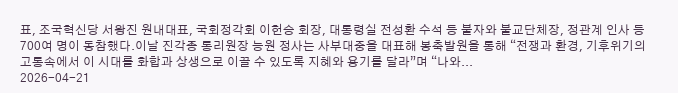표, 조국혁신당 서왕진 원내대표, 국회정각회 이헌승 회장, 대통령실 전성환 수석 등 불자와 불교단체장, 정관계 인사 등 700여 명이 동참했다.이날 진각종 통리원장 능원 정사는 사부대중을 대표해 봉축발원을 통해 “전쟁과 환경, 기후위기의 고통속에서 이 시대를 화합과 상생으로 이끌 수 있도록 지혜와 용기를 달라”며 “나와...
2026-04-21